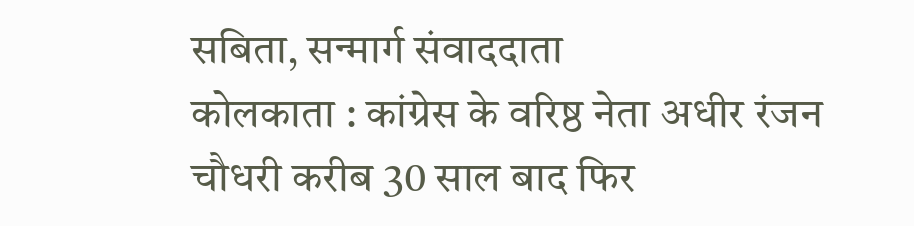सबिता, सन्मार्ग संवाददाता
कोलकाता : कांग्रेस के वरिष्ठ नेता अधीर रंजन चौधरी करीब 30 साल बाद फिर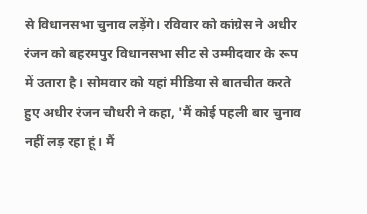से विधानसभा चुनाव लड़ेंगे। रविवार को कांग्रेस ने अधीर रंजन को बहरमपुर विधानसभा सीट से उम्मीदवार के रूप में उतारा है। सोमवार को यहां मीडिया से बातचीत करते हुए अधीर रंजन चौधरी ने कहा, 'मैं कोई पहली बार चुनाव नहीं लड़ रहा हूं। मैं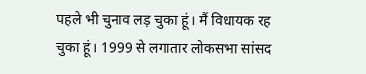पहले भी चुनाव लड़ चुका हूं। मैं विधायक रह चुका हूं। 1999 से लगातार लोकसभा सांसद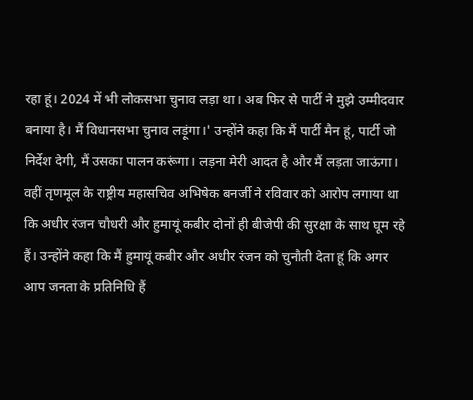रहा हूं। 2024 में भी लोकसभा चुनाव लड़ा था। अब फिर से पार्टी ने मुझे उम्मीदवार बनाया है। मैं विधानसभा चुनाव लड़ूंगा।' उन्होंने कहा कि मैं पार्टी मैन हूं, पार्टी जो निर्देश देगी, मैं उसका पालन करूंगा। लड़ना मेरी आदत है और मैं लड़ता जाऊंगा।
वहीं तृणमूल के राष्ट्रीय महासचिव अभिषेक बनर्जी ने रविवार को आरोप लगाया था कि अधीर रंजन चौधरी और हुमायूं कबीर दोनों ही बीजेपी की सुरक्षा के साथ घूम रहे हैं। उन्होंने कहा कि मैं हुमायूं कबीर और अधीर रंजन को चुनौती देता हूं कि अगर आप जनता के प्रतिनिधि हैं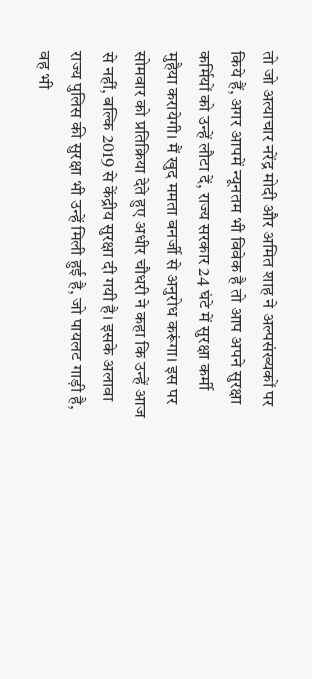तो जो अत्याचार नरेंद्र मोदी और अमित शाह ने अल्पसंख्यकों पर किये हैं, अगर आपमें न्यूनतम भी विवेक है तो आप अपने सुरक्षा कर्मियों को उन्हें लौटा दें, राज्य सरकार 24 घंटे में सुरक्षा कर्मी मुहैया करायेगी। मैं खुद ममता बनर्जी से अनुरोध करूंगा। इस पर सोमवार को प्रतिक्रिया देते हुए अधीर चौधरी ने कहा कि उन्हें आज से नहीं, बल्कि 2019 से केंद्रीय सुरक्षा दी गयी है। इसके अलावा राज्य पुलिस की सुरक्षा भी उन्हें मिली हुई है, जो पायलट गाड़ी है, वह भी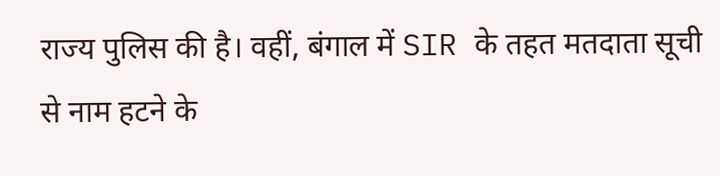राज्य पुलिस की है। वहीं, बंगाल में SIR के तहत मतदाता सूची से नाम हटने के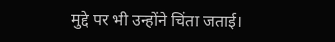मुद्दे पर भी उन्होंने चिंता जताई।